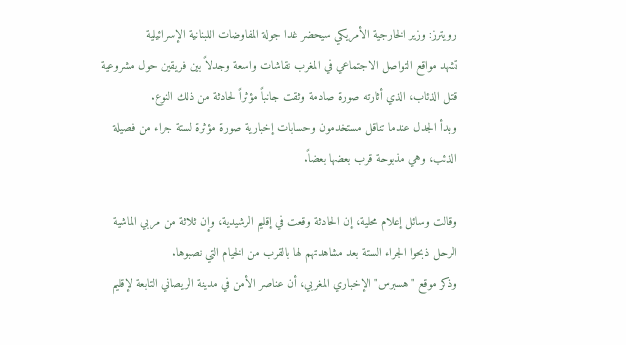رويترز: وزير الخارجية الأمريكي سيحضر غدا جولة المفاوضات اللبنانية الإسرائيلية
تشهد مواقع التواصل الاجتماعي في المغرب نقاشات واسعة وجدلاً بين فريقين حول مشروعية قتل الذئاب، الذي أثارته صورة صادمة وثقت جانباً مؤثراً لحادثة من ذلك النوع.
وبدأ الجدل عندما تناقل مستخدمون وحسابات إخبارية صورة مؤثرة لستة جراء من فصيلة الذئب، وهي مذبوحة قرب بعضها بعضاً.

وقالت وسائل إعلام محلية، إن الحادثة وقعت في إقليم الرشيدية، وإن ثلاثة من مربي الماشية الرحل ذبحوا الجراء الستة بعد مشاهدتهم لها بالقرب من الخيام التي نصبوها.
وذكر موقع "هسبرس" الإخباري المغربي، أن عناصر الأمن في مدينة الريصاني التابعة لإقليم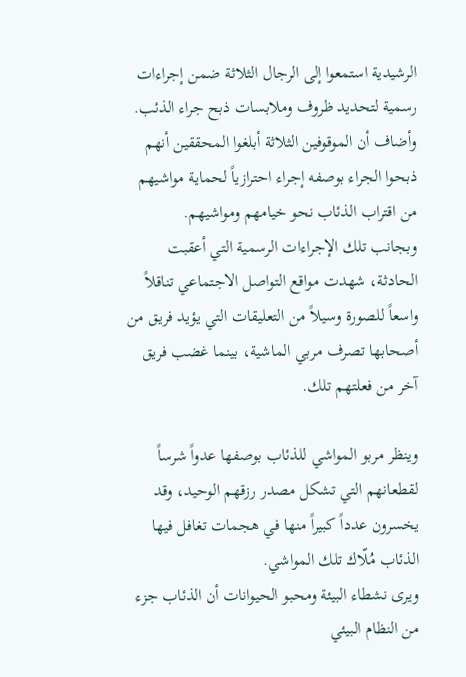الرشيدية استمعوا إلى الرجال الثلاثة ضمن إجراءات رسمية لتحديد ظروف وملابسات ذبح جراء الذئب.
وأضاف أن الموقوفين الثلاثة أبلغوا المحققين أنهم ذبحوا الجراء بوصفه إجراء احترازياً لحماية مواشيهم من اقتراب الذئاب نحو خيامهم ومواشيهم.
وبجانب تلك الإجراءات الرسمية التي أعقبت الحادثة، شهدت مواقع التواصل الاجتماعي تناقلاً واسعاً للصورة وسيلاً من التعليقات التي يؤيد فريق من أصحابها تصرف مربي الماشية، بينما غضب فريق آخر من فعلتهم تلك.

وينظر مربو المواشي للذئاب بوصفها عدواً شرساً لقطعانهم التي تشكل مصدر رزقهم الوحيد، وقد يخسرون عدداً كبيراً منها في هجمات تغافل فيها الذئاب مُلّاك تلك المواشي.
ويرى نشطاء البيئة ومحبو الحيوانات أن الذئاب جزء من النظام البيئي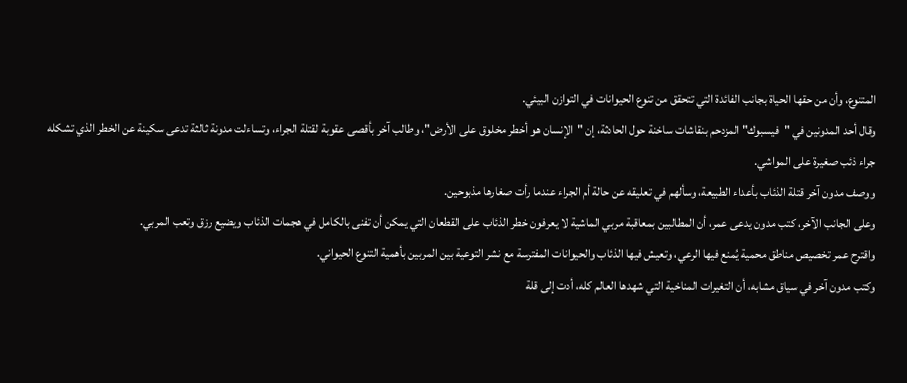المتنوع، وأن من حقها الحياة بجانب الفائدة التي تتحقق من تنوع الحيوانات في التوازن البيئي.
وقال أحد المدونين في "فيسبوك" المزدحم بنقاشات ساخنة حول الحادثة، إن "الإنسان هو أخطر مخلوق على الأرض"، وطالب آخر بأقصى عقوبة لقتلة الجراء، وتساءلت مدونة ثالثة تدعى سكينة عن الخطر الذي تشكله جراء ذئب صغيرة على المواشي.
ووصف مدون آخر قتلة الذئاب بأعداء الطبيعة، وسألهم في تعليقه عن حالة أم الجراء عندما رأت صغارها مذبوحين.
وعلى الجانب الآخر، كتب مدون يدعى عمر، أن المطالبين بمعاقبة مربي الماشية لا يعرفون خطر الذئاب على القطعان التي يمكن أن تفنى بالكامل في هجمات الذئاب ويضيع رزق وتعب المربي.
واقترح عمر تخصيص مناطق محمية يُمنع فيها الرعي، وتعيش فيها الذئاب والحيوانات المفترسة مع نشر التوعية بين المربين بأهمية التنوع الحيواني.
وكتب مدون آخر في سياق مشابه، أن التغيرات المناخية التي شهدها العالم كله، أدت إلى قلة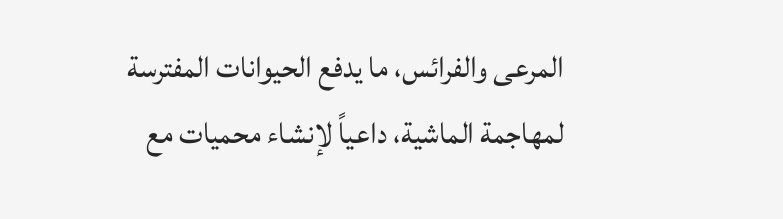المرعى والفرائس، ما يدفع الحيوانات المفترسة لمهاجمة الماشية، داعياً لإنشاء محميات مع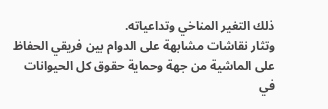ذلك التغير المناخي وتداعياته.
وتثار نقاشات مشابهة على الدوام بين فريقي الحفاظ على الماشية من جهة وحماية حقوق كل الحيوانات في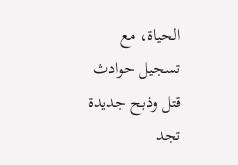الحياة، مع تسجيل حوادث قتل وذبح جديدة تجد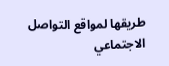طريقها لمواقع التواصل الاجتماعي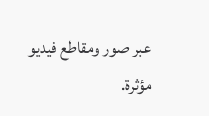عبر صور ومقاطع فيديو مؤثرة.